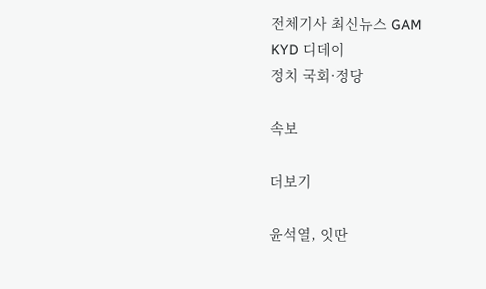전체기사 최신뉴스 GAM
KYD 디데이
정치 국회·정당

속보

더보기

윤석열, 잇딴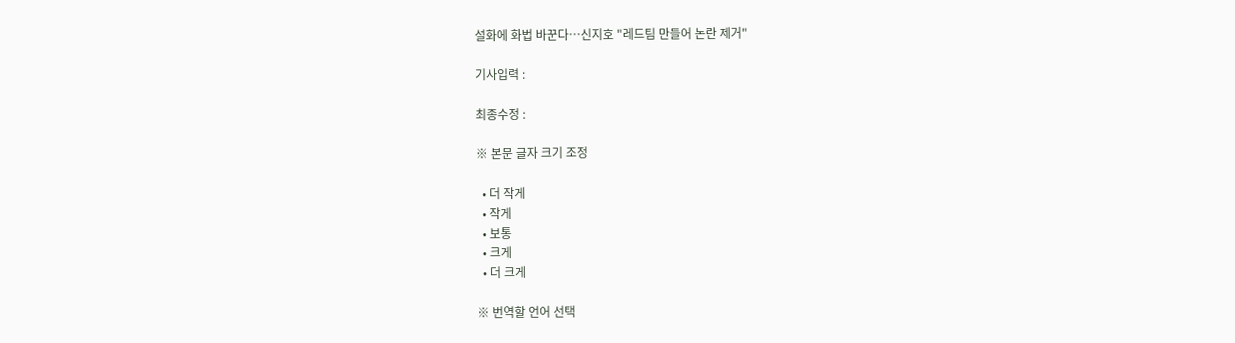설화에 화법 바꾼다…신지호 "레드팀 만들어 논란 제거"

기사입력 :

최종수정 :

※ 본문 글자 크기 조정

  • 더 작게
  • 작게
  • 보통
  • 크게
  • 더 크게

※ 번역할 언어 선택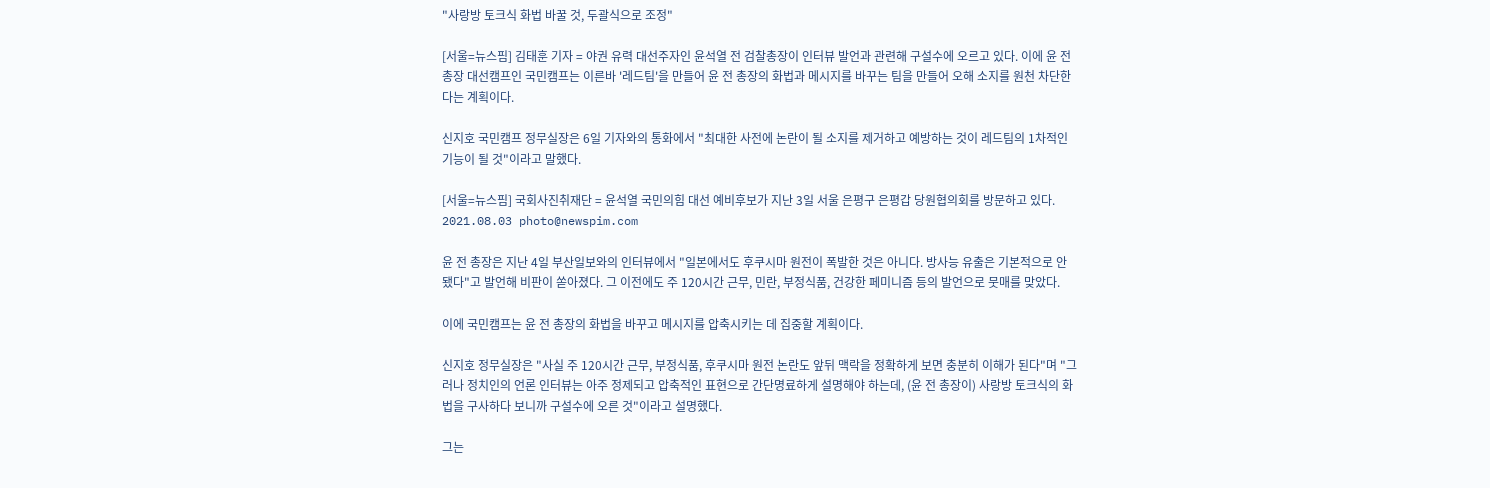"사랑방 토크식 화법 바꿀 것, 두괄식으로 조정"

[서울=뉴스핌] 김태훈 기자 = 야권 유력 대선주자인 윤석열 전 검찰총장이 인터뷰 발언과 관련해 구설수에 오르고 있다. 이에 윤 전 총장 대선캠프인 국민캠프는 이른바 '레드팀'을 만들어 윤 전 총장의 화법과 메시지를 바꾸는 팀을 만들어 오해 소지를 원천 차단한다는 계획이다.

신지호 국민캠프 정무실장은 6일 기자와의 통화에서 "최대한 사전에 논란이 될 소지를 제거하고 예방하는 것이 레드팀의 1차적인 기능이 될 것"이라고 말했다.

[서울=뉴스핌] 국회사진취재단 = 윤석열 국민의힘 대선 예비후보가 지난 3일 서울 은평구 은평갑 당원협의회를 방문하고 있다. 2021.08.03 photo@newspim.com

윤 전 총장은 지난 4일 부산일보와의 인터뷰에서 "일본에서도 후쿠시마 원전이 폭발한 것은 아니다. 방사능 유출은 기본적으로 안 됐다"고 발언해 비판이 쏟아졌다. 그 이전에도 주 120시간 근무, 민란, 부정식품, 건강한 페미니즘 등의 발언으로 뭇매를 맞았다.

이에 국민캠프는 윤 전 총장의 화법을 바꾸고 메시지를 압축시키는 데 집중할 계획이다.

신지호 정무실장은 "사실 주 120시간 근무, 부정식품, 후쿠시마 원전 논란도 앞뒤 맥락을 정확하게 보면 충분히 이해가 된다"며 "그러나 정치인의 언론 인터뷰는 아주 정제되고 압축적인 표현으로 간단명료하게 설명해야 하는데, (윤 전 총장이) 사랑방 토크식의 화법을 구사하다 보니까 구설수에 오른 것"이라고 설명했다.

그는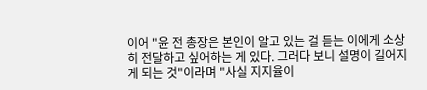이어 "윤 전 총장은 본인이 알고 있는 걸 듣는 이에게 소상히 전달하고 싶어하는 게 있다. 그러다 보니 설명이 길어지게 되는 것"이라며 "사실 지지율이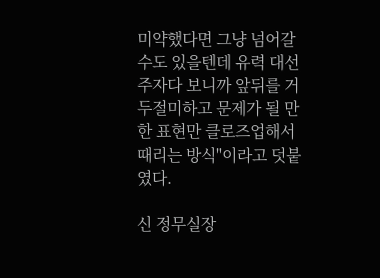미약했다면 그냥 넘어갈 수도 있을텐데 유력 대선주자다 보니까 앞뒤를 거두절미하고 문제가 될 만한 표현만 클로즈업해서 때리는 방식"이라고 덧붙였다.

신 정무실장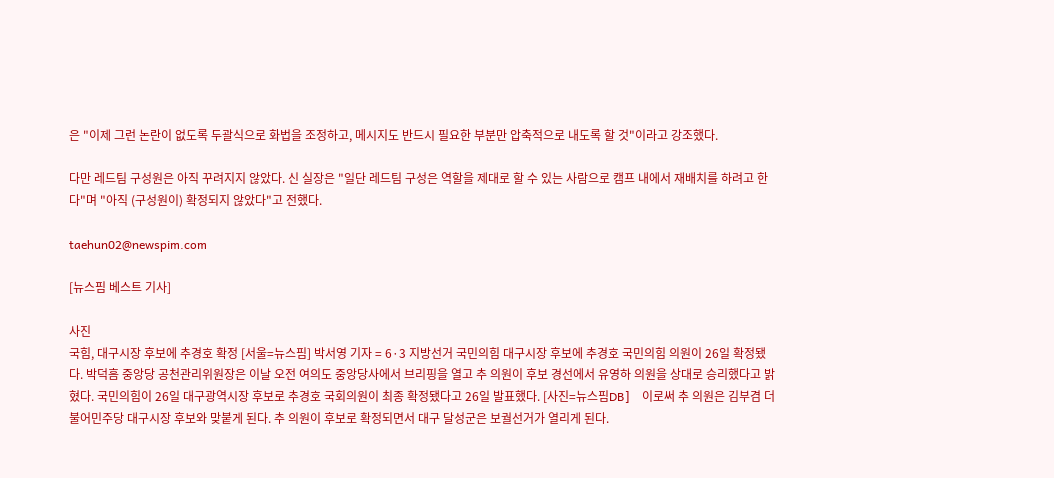은 "이제 그런 논란이 없도록 두괄식으로 화법을 조정하고, 메시지도 반드시 필요한 부분만 압축적으로 내도록 할 것"이라고 강조했다.

다만 레드팀 구성원은 아직 꾸려지지 않았다. 신 실장은 "일단 레드팀 구성은 역할을 제대로 할 수 있는 사람으로 캠프 내에서 재배치를 하려고 한다"며 "아직 (구성원이) 확정되지 않았다"고 전했다.

taehun02@newspim.com

[뉴스핌 베스트 기사]

사진
국힘, 대구시장 후보에 추경호 확정 [서울=뉴스핌] 박서영 기자 = 6·3 지방선거 국민의힘 대구시장 후보에 추경호 국민의힘 의원이 26일 확정됐다. 박덕흠 중앙당 공천관리위원장은 이날 오전 여의도 중앙당사에서 브리핑을 열고 추 의원이 후보 경선에서 유영하 의원을 상대로 승리했다고 밝혔다. 국민의힘이 26일 대구광역시장 후보로 추경호 국회의원이 최종 확정됐다고 26일 발표했다. [사진=뉴스핌DB]    이로써 추 의원은 김부겸 더불어민주당 대구시장 후보와 맞붙게 된다. 추 의원이 후보로 확정되면서 대구 달성군은 보궐선거가 열리게 된다.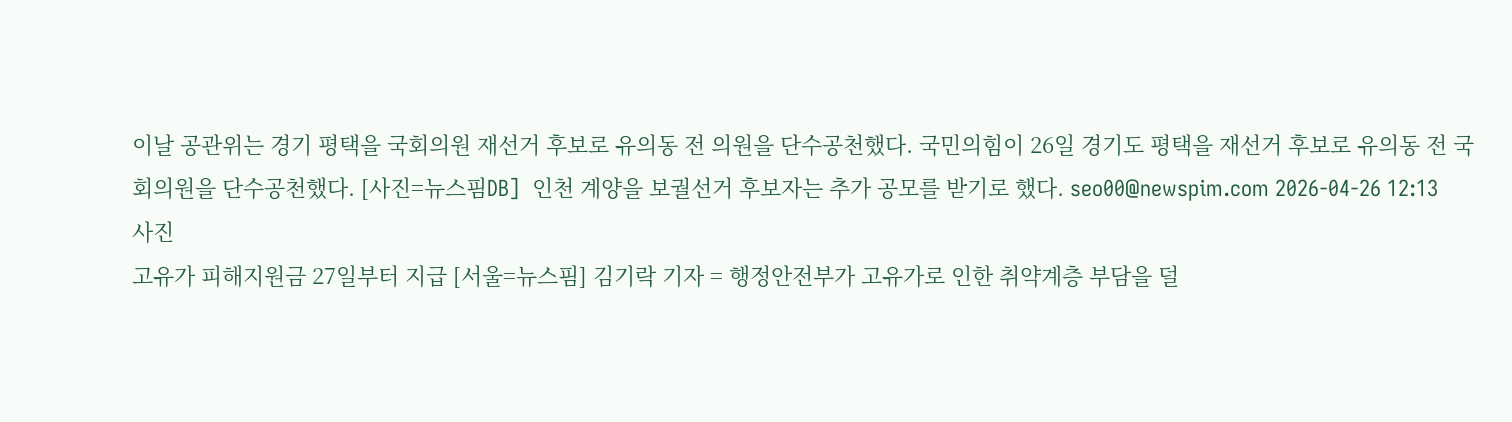이날 공관위는 경기 평택을 국회의원 재선거 후보로 유의동 전 의원을 단수공천했다. 국민의힘이 26일 경기도 평택을 재선거 후보로 유의동 전 국회의원을 단수공천했다. [사진=뉴스핌DB]  인천 계양을 보궐선거 후보자는 추가 공모를 받기로 했다. seo00@newspim.com 2026-04-26 12:13
사진
고유가 피해지원금 27일부터 지급 [서울=뉴스핌] 김기락 기자 = 행정안전부가 고유가로 인한 취약계층 부담을 덜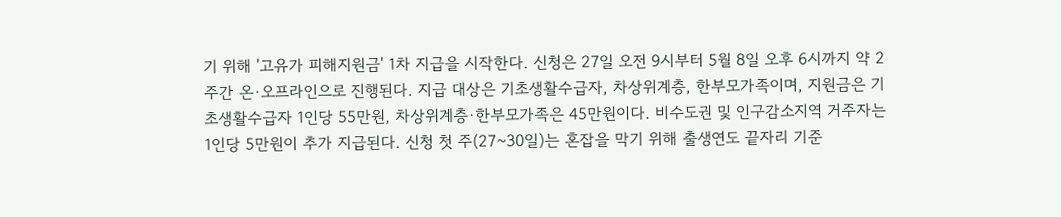기 위해 '고유가 피해지원금' 1차 지급을 시작한다. 신청은 27일 오전 9시부터 5월 8일 오후 6시까지 약 2주간 온·오프라인으로 진행된다. 지급 대상은 기초생활수급자, 차상위계층, 한부모가족이며, 지원금은 기초생활수급자 1인당 55만원, 차상위계층·한부모가족은 45만원이다. 비수도권 및 인구감소지역 거주자는 1인당 5만원이 추가 지급된다. 신청 첫 주(27~30일)는 혼잡을 막기 위해 출생연도 끝자리 기준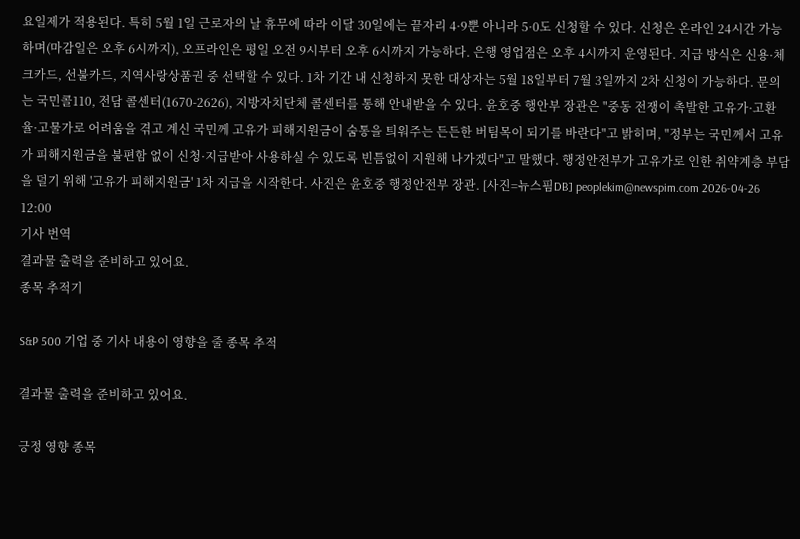요일제가 적용된다. 특히 5월 1일 근로자의 날 휴무에 따라 이달 30일에는 끝자리 4·9뿐 아니라 5·0도 신청할 수 있다. 신청은 온라인 24시간 가능하며(마감일은 오후 6시까지), 오프라인은 평일 오전 9시부터 오후 6시까지 가능하다. 은행 영업점은 오후 4시까지 운영된다. 지급 방식은 신용·체크카드, 선불카드, 지역사랑상품권 중 선택할 수 있다. 1차 기간 내 신청하지 못한 대상자는 5월 18일부터 7월 3일까지 2차 신청이 가능하다. 문의는 국민콜110, 전담 콜센터(1670-2626), 지방자치단체 콜센터를 통해 안내받을 수 있다. 윤호중 행안부 장관은 "중동 전쟁이 촉발한 고유가·고환율·고물가로 어려움을 겪고 계신 국민께 고유가 피해지원금이 숨통을 틔워주는 든든한 버팀목이 되기를 바란다"고 밝히며, "정부는 국민께서 고유가 피해지원금을 불편함 없이 신청·지급받아 사용하실 수 있도록 빈틈없이 지원해 나가겠다"고 말했다. 행정안전부가 고유가로 인한 취약계층 부담을 덜기 위해 '고유가 피해지원금' 1차 지급을 시작한다. 사진은 윤호중 행정안전부 장관. [사진=뉴스핌DB] peoplekim@newspim.com 2026-04-26 12:00
기사 번역
결과물 출력을 준비하고 있어요.
종목 추적기

S&P 500 기업 중 기사 내용이 영향을 줄 종목 추적

결과물 출력을 준비하고 있어요.

긍정 영향 종목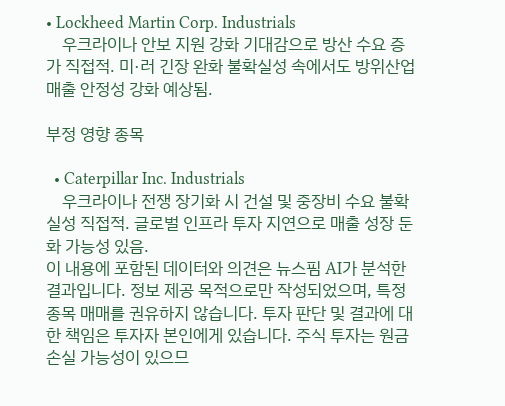• Lockheed Martin Corp. Industrials
    우크라이나 안보 지원 강화 기대감으로 방산 수요 증가 직접적. 미·러 긴장 완화 불확실성 속에서도 방위산업 매출 안정성 강화 예상됨.

부정 영향 종목

  • Caterpillar Inc. Industrials
    우크라이나 전쟁 장기화 시 건설 및 중장비 수요 불확실성 직접적. 글로벌 인프라 투자 지연으로 매출 성장 둔화 가능성 있음.
이 내용에 포함된 데이터와 의견은 뉴스핌 AI가 분석한 결과입니다. 정보 제공 목적으로만 작성되었으며, 특정 종목 매매를 권유하지 않습니다. 투자 판단 및 결과에 대한 책임은 투자자 본인에게 있습니다. 주식 투자는 원금 손실 가능성이 있으므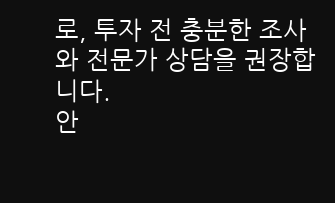로, 투자 전 충분한 조사와 전문가 상담을 권장합니다.
안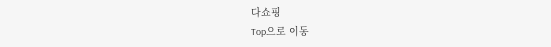다쇼핑
Top으로 이동